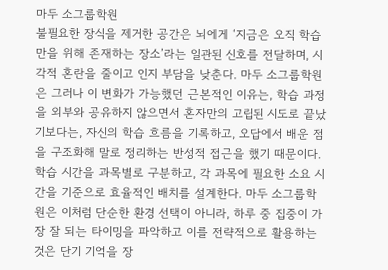마두 소그룹학원
불필요한 장식을 제거한 공간은 뇌에게 ‘지금은 오직 학습만을 위해 존재하는 장소’라는 일관된 신호를 전달하며, 시각적 혼란을 줄이고 인지 부담을 낮춘다. 마두 소그룹학원은 그러나 이 변화가 가능했던 근본적인 이유는, 학습 과정을 외부와 공유하지 않으면서 혼자만의 고립된 시도로 끝났기보다는, 자신의 학습 흐름을 기록하고, 오답에서 배운 점을 구조화해 말로 정리하는 반성적 접근을 했기 때문이다. 학습 시간을 과목별로 구분하고, 각 과목에 필요한 소요 시간을 기준으로 효율적인 배치를 설계한다. 마두 소그룹학원은 이처럼 단순한 환경 선택이 아니라, 하루 중 집중이 가장 잘 되는 타이밍을 파악하고 이를 전략적으로 활용하는 것은 단기 기억을 장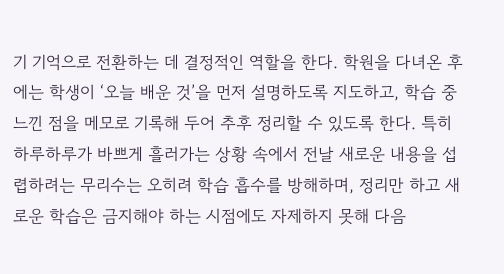기 기억으로 전환하는 데 결정적인 역할을 한다. 학원을 다녀온 후에는 학생이 ‘오늘 배운 것’을 먼저 설명하도록 지도하고, 학습 중 느낀 점을 메모로 기록해 두어 추후 정리할 수 있도록 한다. 특히 하루하루가 바쁘게 흘러가는 상황 속에서 전날 새로운 내용을 섭렵하려는 무리수는 오히려 학습 흡수를 방해하며, 정리만 하고 새로운 학습은 금지해야 하는 시점에도 자제하지 못해 다음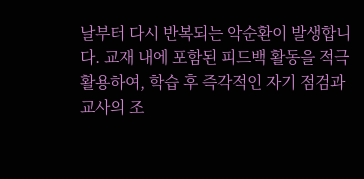날부터 다시 반복되는 악순환이 발생합니다. 교재 내에 포함된 피드백 활동을 적극 활용하여, 학습 후 즉각적인 자기 점검과 교사의 조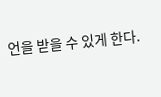언을 받을 수 있게 한다.